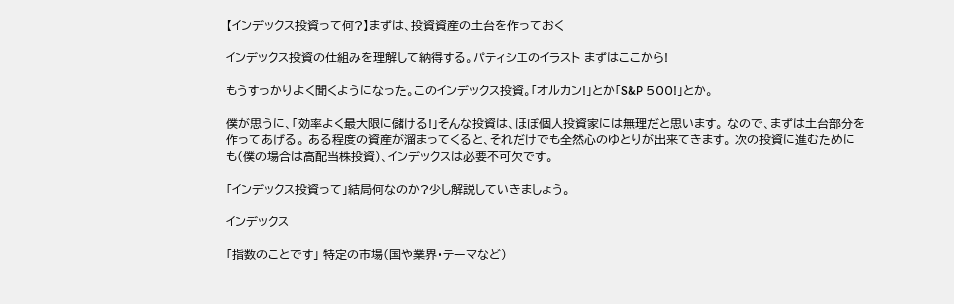【インデックス投資って何?】まずは、投資資産の土台を作っておく

インデックス投資の仕組みを理解して納得する。パティシエのイラスト まずはここから!

もうすっかりよく聞くようになった。このインデックス投資。「オルカン!」とか「S&P 500!」とか。

僕が思うに、「効率よく最大限に儲ける!」そんな投資は、ほぼ個人投資家には無理だと思います。 なので、まずは土台部分を作ってあげる。 ある程度の資産が溜まってくると、それだけでも全然心のゆとりが出来てきます。 次の投資に進むためにも(僕の場合は高配当株投資)、インデックスは必要不可欠です。

「インデックス投資って」結局何なのか?少し解説していきましょう。

インデックス

「指数のことです」 特定の市場(国や業界・テーマなど)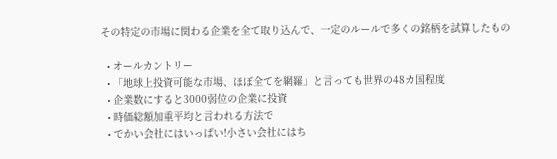その特定の市場に関わる企業を全て取り込んで、一定のルールで多くの銘柄を試算したもの

  • オールカントリー
  • 「地球上投資可能な市場、ほぼ全てを網羅」と言っても世界の48カ国程度
  • 企業数にすると3000弱位の企業に投資
  • 時価総額加重平均と言われる方法で
  • でかい会社にはいっぱい!小さい会社にはち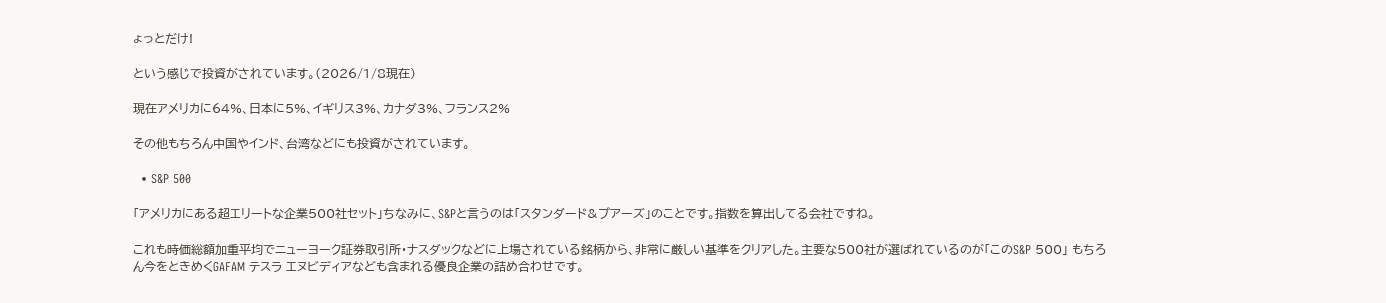ょっとだけ!

という感じで投資がされています。(2026/1/8現在)

現在アメリカに64%、日本に5%、イギリス3%、カナダ3%、フランス2%

その他もちろん中国やインド、台湾などにも投資がされています。

  • S&P 500

「アメリカにある超エリートな企業500社セット」ちなみに、S&Pと言うのは「スタンダード&プアーズ」のことです。指数を算出してる会社ですね。

これも時価総額加重平均でニューヨーク証券取引所・ナスダックなどに上場されている銘柄から、非常に厳しい基準をクリアした。主要な500社が選ばれているのが「このS&P 500」 もちろん今をときめくGAFAM テスラ エヌビディアなども含まれる優良企業の詰め合わせです。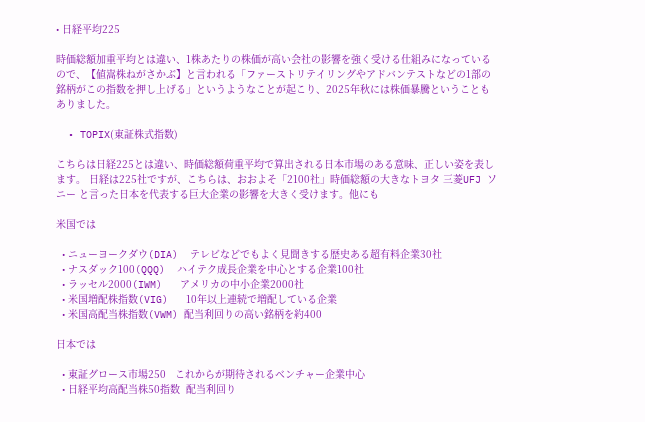• 日経平均225

時価総額加重平均とは違い、1株あたりの株価が高い会社の影響を強く受ける仕組みになっているので、【値嵩株ねがさかぶ】と言われる「ファーストリテイリングやアドバンテストなどの1部の銘柄がこの指数を押し上げる」というようなことが起こり、2025年秋には株価暴騰ということもありました。

  • TOPIX(東証株式指数)

こちらは日経225とは違い、時価総額荷重平均で算出される日本市場のある意味、正しい姿を表します。 日経は225社ですが、こちらは、おおよそ「2100社」時価総額の大きなトヨタ 三菱UFJ ソニー と言った日本を代表する巨大企業の影響を大きく受けます。他にも

米国では

  • ニューヨークダウ(DIA)  テレビなどでもよく見聞きする歴史ある超有料企業30社
  • ナスダック100(QQQ)  ハイテク成長企業を中心とする企業100社
  • ラッセル2000(IWM)   アメリカの中小企業2000社
  • 米国増配株指数(VIG)   10年以上連続で増配している企業
  • 米国高配当株指数(VWM) 配当利回りの高い銘柄を約400

日本では

  • 東証グロース市場250   これからが期待されるベンチャー企業中心
  • 日経平均高配当株50指数  配当利回り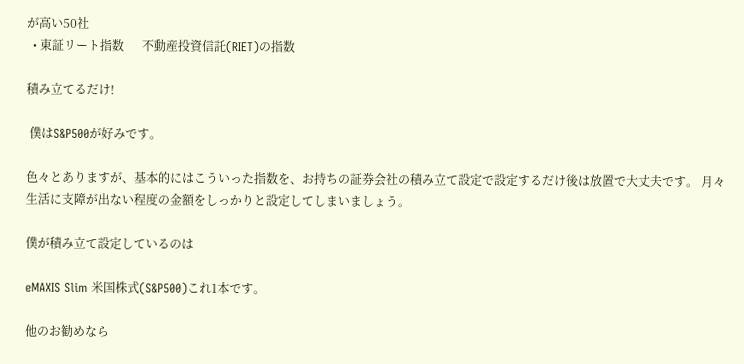が高い50社
  • 東証リート指数      不動産投資信託(RIET)の指数

積み立てるだけ!

 僕はS&P500が好みです。

色々とありますが、基本的にはこういった指数を、お持ちの証券会社の積み立て設定で設定するだけ後は放置で大丈夫です。 月々生活に支障が出ない程度の金額をしっかりと設定してしまいましょう。

僕が積み立て設定しているのは

eMAXIS Slim 米国株式(S&P500)これ1本です。

他のお勧めなら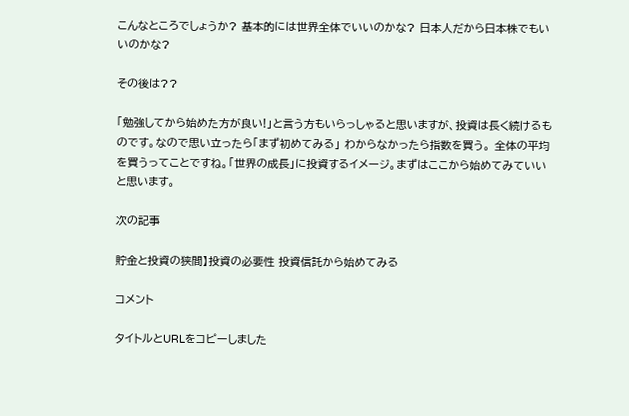こんなところでしょうか? 基本的には世界全体でいいのかな? 日本人だから日本株でもいいのかな?

その後は??

「勉強してから始めた方が良い!」と言う方もいらっしゃると思いますが、投資は長く続けるものです。なので思い立ったら「まず初めてみる」 わからなかったら指数を買う。 全体の平均を買うってことですね。「世界の成長」に投資するイメージ。まずはここから始めてみていいと思います。

次の記事

貯金と投資の狭間】投資の必要性 投資信託から始めてみる

コメント

タイトルとURLをコピーしました